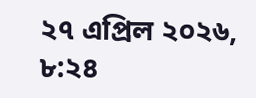২৭ এপ্রিল ২০২৬, ৮:২৪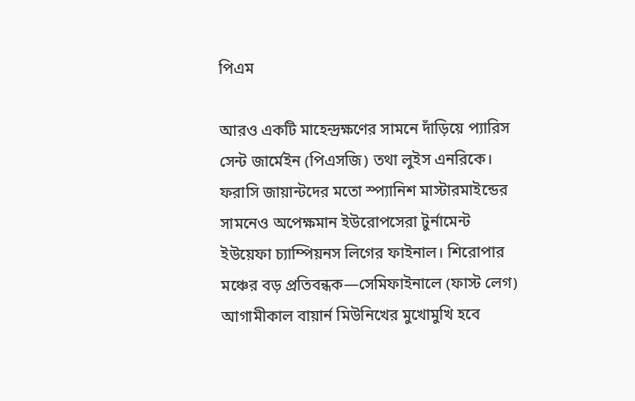পিএম

আরও একটি মাহেন্দ্রক্ষণের সামনে দাঁড়িয়ে প্যারিস সেন্ট জার্মেইন (পিএসজি) তথা লুইস এনরিকে। ফরাসি জায়ান্টদের মতো স্প্যানিশ মাস্টারমাইন্ডের সামনেও অপেক্ষমান ইউরোপসেরা টুর্নামেন্ট ইউয়েফা চ্যাম্পিয়নস লিগের ফাইনাল। শিরোপার মঞ্চের বড় প্রতিবন্ধক—সেমিফাইনালে (ফাস্ট লেগ) আগামীকাল বায়ার্ন মিউনিখের মুখোমুখি হবে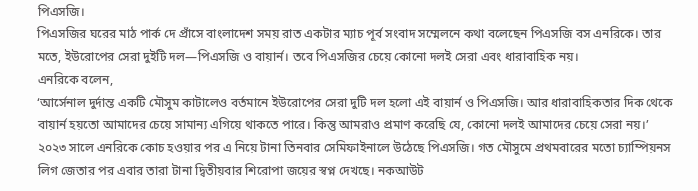পিএসজি।
পিএসজির ঘরের মাঠ পার্ক দে প্রাঁসে বাংলাদেশ সময় রাত একটার ম্যাচ পূর্ব সংবাদ সম্মেলনে কথা বলেছেন পিএসজি বস এনরিকে। তার মতে, ইউরোপের সেরা দুইটি দল—পিএসজি ও বায়ার্ন। তবে পিএসজির চেয়ে কোনো দলই সেরা এবং ধারাবাহিক নয়।
এনরিকে বলেন,
‘আর্সেনাল দুর্দান্ত একটি মৌসুম কাটালেও বর্তমানে ইউরোপের সেরা দুটি দল হলো এই বায়ার্ন ও পিএসজি। আর ধারাবাহিকতার দিক থেকে বায়ার্ন হয়তো আমাদের চেয়ে সামান্য এগিয়ে থাকতে পারে। কিন্তু আমরাও প্রমাণ করেছি যে, কোনো দলই আমাদের চেয়ে সেরা নয়।’
২০২৩ সালে এনরিকে কোচ হওয়ার পর এ নিয়ে টানা তিনবার সেমিফাইনালে উঠেছে পিএসজি। গত মৌসুমে প্রথমবারের মতো চ্যাম্পিয়নস লিগ জেতার পর এবার তারা টানা দ্বিতীয়বার শিরোপা জয়ের স্বপ্ন দেখছে। নকআউট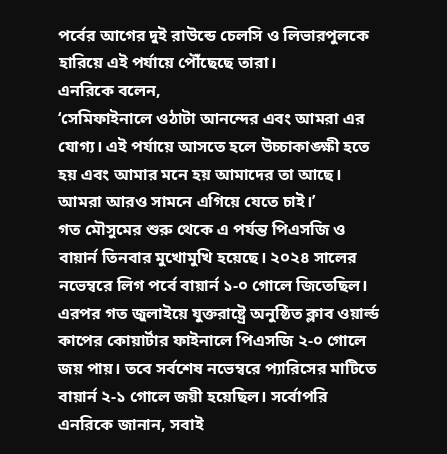পর্বের আগের দুই রাউন্ডে চেলসি ও লিভারপুলকে হারিয়ে এই পর্যায়ে পৌঁছেছে তারা।
এনরিকে বলেন,
‘সেমিফাইনালে ওঠাটা আনন্দের এবং আমরা এর যোগ্য। এই পর্যায়ে আসতে হলে উচ্চাকাঙ্ক্ষী হতে হয় এবং আমার মনে হয় আমাদের তা আছে। আমরা আরও সামনে এগিয়ে যেতে চাই।’
গত মৌসুমের শুরু থেকে এ পর্যন্ত পিএসজি ও বায়ার্ন তিনবার মুখোমুখি হয়েছে। ২০২৪ সালের নভেম্বরে লিগ পর্বে বায়ার্ন ১-০ গোলে জিতেছিল। এরপর গত জুলাইয়ে যুক্তরাষ্ট্রে অনুষ্ঠিত ক্লাব ওয়ার্ল্ড কাপের কোয়ার্টার ফাইনালে পিএসজি ২-০ গোলে জয় পায়। তবে সর্বশেষ নভেম্বরে প্যারিসের মাটিতে বায়ার্ন ২-১ গোলে জয়ী হয়েছিল। সর্বোপরি এনরিকে জানান, সবাই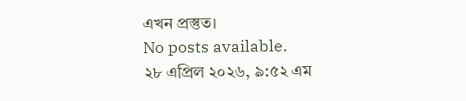এখন প্রস্তুত।
No posts available.
২৮ এপ্রিল ২০২৬, ৯:৫২ এম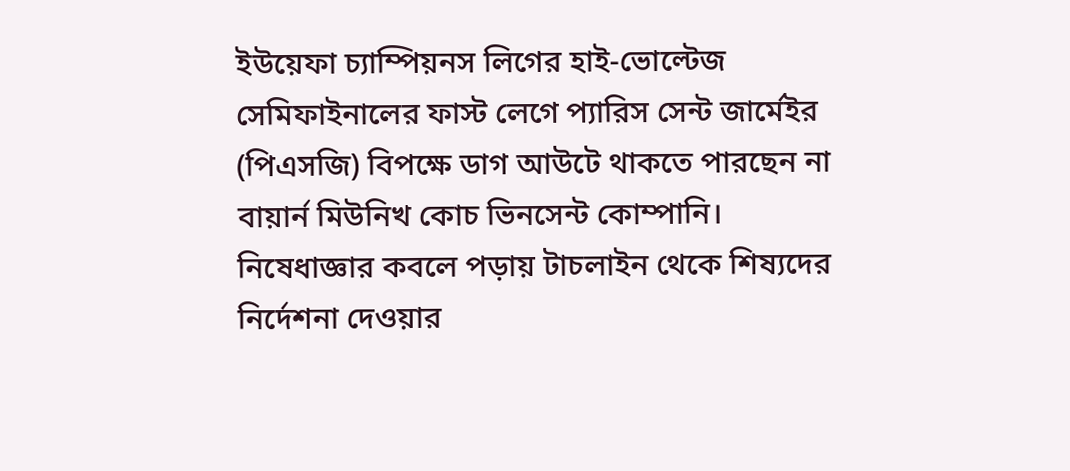ইউয়েফা চ্যাম্পিয়নস লিগের হাই-ভোল্টেজ সেমিফাইনালের ফাস্ট লেগে প্যারিস সেন্ট জার্মেইর (পিএসজি) বিপক্ষে ডাগ আউটে থাকতে পারছেন না বায়ার্ন মিউনিখ কোচ ভিনসেন্ট কোম্পানি। নিষেধাজ্ঞার কবলে পড়ায় টাচলাইন থেকে শিষ্যদের নির্দেশনা দেওয়ার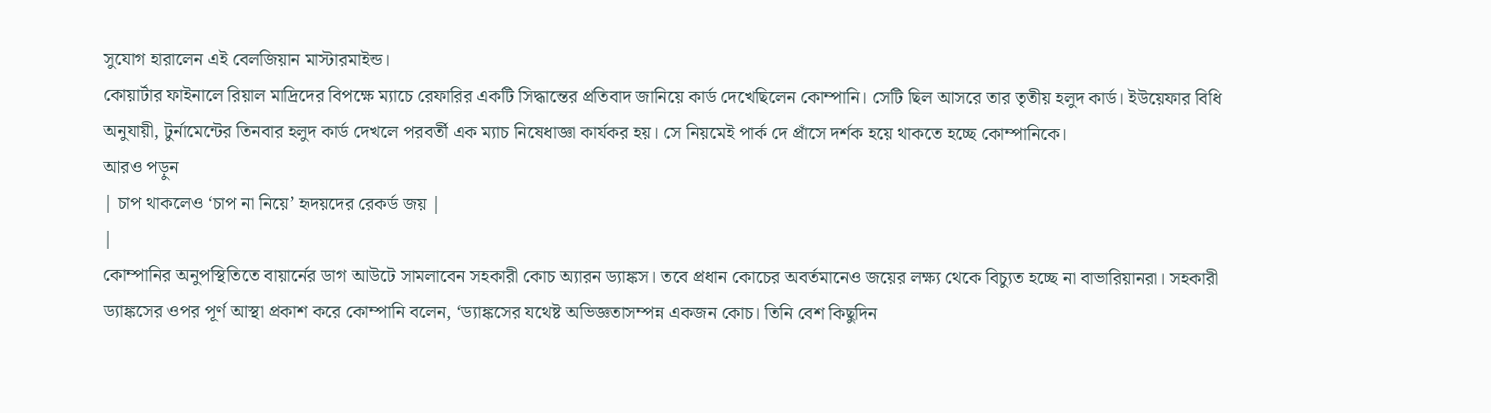সুযোগ হারালেন এই বেলজিয়ান মাস্টারমাইন্ড।
কোয়ার্টার ফাইনালে রিয়াল মাদ্রিদের বিপক্ষে ম্যাচে রেফারির একটি সিদ্ধান্তের প্রতিবাদ জানিয়ে কার্ড দেখেছিলেন কোম্পানি। সেটি ছিল আসরে তার তৃতীয় হলুদ কার্ড। ইউয়েফার বিধি অনুযায়ী, টুর্নামেন্টের তিনবার হলুদ কার্ড দেখলে পরবর্তী এক ম্যাচ নিষেধাজ্ঞা কার্যকর হয়। সে নিয়মেই পার্ক দে প্রাঁসে দর্শক হয়ে থাকতে হচ্ছে কোম্পানিকে।
আরও পড়ুন
| চাপ থাকলেও ‘চাপ না নিয়ে’ হৃদয়দের রেকর্ড জয় |
|
কোম্পানির অনুপস্থিতিতে বায়ার্নের ডাগ আউটে সামলাবেন সহকারী কোচ অ্যারন ড্যাঙ্কস। তবে প্রধান কোচের অবর্তমানেও জয়ের লক্ষ্য থেকে বিচ্যুত হচ্ছে না বাভারিয়ানরা। সহকারী ড্যাঙ্কসের ওপর পূর্ণ আস্থা প্রকাশ করে কোম্পানি বলেন, ‘ড্যাঙ্কসের যথেষ্ট অভিজ্ঞতাসম্পন্ন একজন কোচ। তিনি বেশ কিছুদিন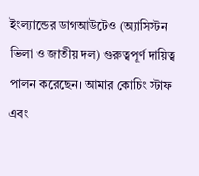ইংল্যান্ডের ডাগআউটেও (অ্যাসিস্টন ভিলা ও জাতীয় দল) গুরুত্বপূর্ণ দায়িত্ব পালন করেছেন। আমার কোচিং স্টাফ এবং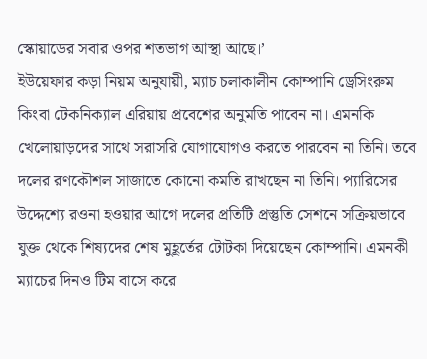স্কোয়াডের সবার ওপর শতভাগ আস্থা আছে।’
ইউয়েফার কড়া নিয়ম অনুযায়ী, ম্যাচ চলাকালীন কোম্পানি ড্রেসিংরুম কিংবা টেকনিক্যাল এরিয়ায় প্রবেশের অনুমতি পাবেন না। এমনকি খেলোয়াড়দের সাথে সরাসরি যোগাযোগও করতে পারবেন না তিনি। তবে দলের রণকৌশল সাজাতে কোনো কমতি রাখছেন না তিনি। প্যারিসের উদ্দেশ্যে রওনা হওয়ার আগে দলের প্রতিটি প্রস্তুতি সেশনে সক্রিয়ভাবে যুক্ত থেকে শিষ্যদের শেষ মুহূর্তের টোটকা দিয়েছেন কোম্পানি। এমনকী ম্যাচের দিনও টিম বাসে করে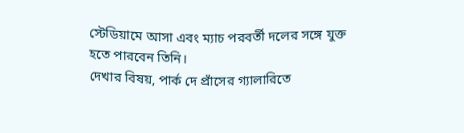স্টেডিয়ামে আসা এবং ম্যাচ পরবর্তী দলের সঙ্গে যুক্ত হতে পারবেন তিনি।
দেখার বিষয়, পার্ক দে প্রাঁসের গ্যালারিতে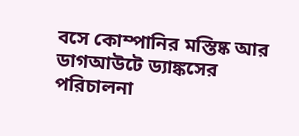বসে কোম্পানির মস্তিষ্ক আর ডাগআউটে ড্যাঙ্কসের পরিচালনা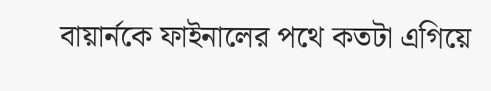বায়ার্নকে ফাইনালের পথে কতটা এগিয়ে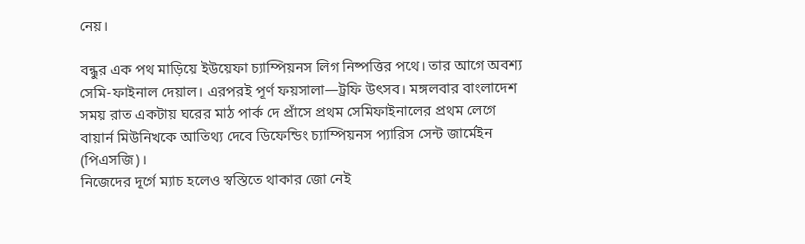নেয়।

বন্ধুর এক পথ মাড়িয়ে ইউয়েফা চ্যাম্পিয়নস লিগ নিষ্পত্তির পথে। তার আগে অবশ্য সেমি-ফাইনাল দেয়াল। এরপরই পূর্ণ ফয়সালা—ট্রফি উৎসব। মঙ্গলবার বাংলাদেশ সময় রাত একটায় ঘরের মাঠ পার্ক দে প্রাঁসে প্রথম সেমিফাইনালের প্রথম লেগে বায়ার্ন মিউনিখকে আতিথ্য দেবে ডিফেন্ডিং চ্যাম্পিয়নস প্যারিস সেন্ট জার্মেইন (পিএসজি)।
নিজেদের দূর্গে ম্যাচ হলেও স্বস্তিতে থাকার জো নেই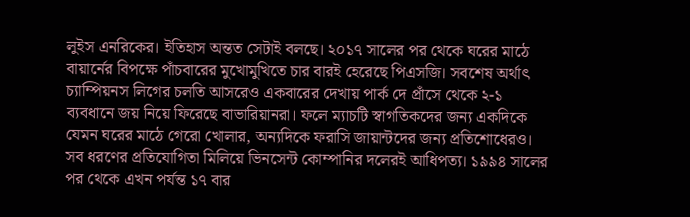লুইস এনরিকের। ইতিহাস অন্তত সেটাই বলছে। ২০১৭ সালের পর থেকে ঘরের মাঠে বায়ার্নের বিপক্ষে পাঁচবারের মুখোমুখিতে চার বারই হেরেছে পিএসজি। সবশেষ অর্থাৎ চ্যাম্পিয়নস লিগের চলতি আসরেও একবারের দেখায় পার্ক দে প্রাঁসে থেকে ২-১ ব্যবধানে জয় নিয়ে ফিরেছে বাভারিয়ানরা। ফলে ম্যাচটি স্বাগতিকদের জন্য একদিকে যেমন ঘরের মাঠে গেরো খোলার, অন্যদিকে ফরাসি জায়ান্টদের জন্য প্রতিশোধেরও।
সব ধরণের প্রতিযোগিতা মিলিয়ে ভিনসেন্ট কোম্পানির দলেরই আধিপত্য। ১৯৯৪ সালের পর থেকে এখন পর্যন্ত ১৭ বার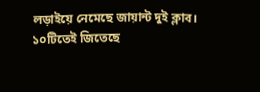লড়াইয়ে নেমেছে জায়ান্ট দুই ক্লাব। ১০টিতেই জিতেছে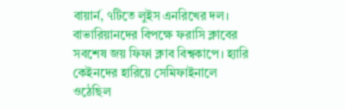বায়ার্ন, ৭টিতে লুইস এনরিখের দল। বাভারিয়ানদের বিপক্ষে ফরাসি ক্লাবের সবশেষ জয় ফিফা ক্লাব বিশ্বকাপে। হ্যারি কেইনদের হারিয়ে সেমিফাইনালে ওঠেছিল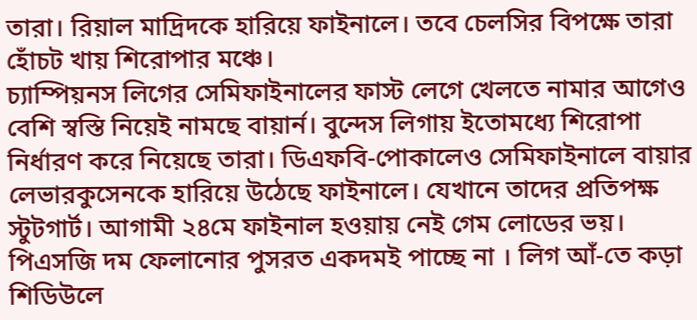তারা। রিয়াল মাদ্রিদকে হারিয়ে ফাইনালে। তবে চেলসির বিপক্ষে তারা হোঁচট খায় শিরোপার মঞ্চে।
চ্যাম্পিয়নস লিগের সেমিফাইনালের ফাস্ট লেগে খেলতে নামার আগেও বেশি স্বস্তি নিয়েই নামছে বায়ার্ন। বুন্দেস লিগায় ইতোমধ্যে শিরোপা নির্ধারণ করে নিয়েছে তারা। ডিএফবি-পোকালেও সেমিফাইনালে বায়ার লেভারকুসেনকে হারিয়ে উঠেছে ফাইনালে। যেখানে তাদের প্রতিপক্ষ স্টুটগার্ট। আগামী ২৪মে ফাইনাল হওয়ায় নেই গেম লোডের ভয়।
পিএসজি দম ফেলানোর পুসরত একদমই পাচ্ছে না । লিগ আঁ-তে কড়া শিডিউলে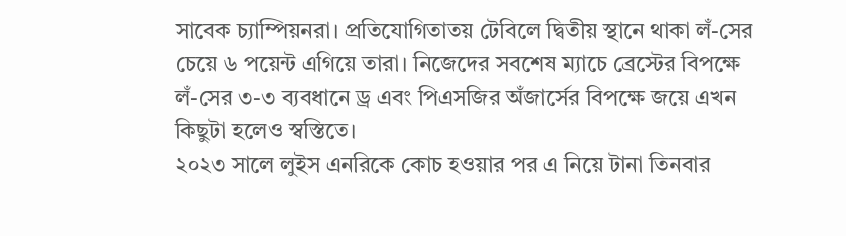সাবেক চ্যাম্পিয়নরা। প্রতিযোগিতাতয় টেবিলে দ্বিতীয় স্থানে থাকা লঁ-সের চেয়ে ৬ পয়েন্ট এগিয়ে তারা। নিজেদের সবশেষ ম্যাচে ব্রেস্টের বিপক্ষে লঁ-সের ৩-৩ ব্যবধানে ড্র এবং পিএসজির অঁজার্সের বিপক্ষে জয়ে এখন কিছুটা হলেও স্বস্তিতে।
২০২৩ সালে লুইস এনরিকে কোচ হওয়ার পর এ নিয়ে টানা তিনবার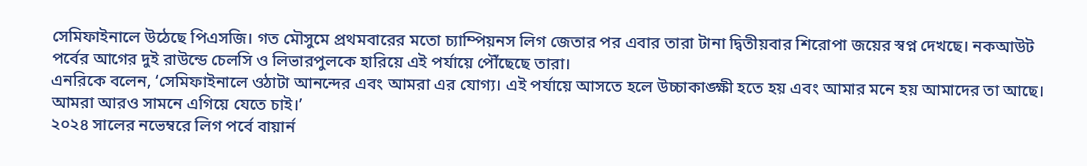সেমিফাইনালে উঠেছে পিএসজি। গত মৌসুমে প্রথমবারের মতো চ্যাম্পিয়নস লিগ জেতার পর এবার তারা টানা দ্বিতীয়বার শিরোপা জয়ের স্বপ্ন দেখছে। নকআউট পর্বের আগের দুই রাউন্ডে চেলসি ও লিভারপুলকে হারিয়ে এই পর্যায়ে পৌঁছেছে তারা।
এনরিকে বলেন, ‘সেমিফাইনালে ওঠাটা আনন্দের এবং আমরা এর যোগ্য। এই পর্যায়ে আসতে হলে উচ্চাকাঙ্ক্ষী হতে হয় এবং আমার মনে হয় আমাদের তা আছে। আমরা আরও সামনে এগিয়ে যেতে চাই।’
২০২৪ সালের নভেম্বরে লিগ পর্বে বায়ার্ন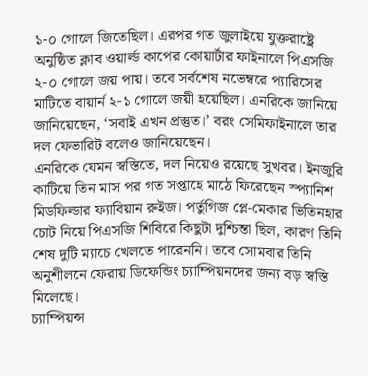১-০ গোলে জিতেছিল। এরপর গত জুলাইয়ে যুক্তরাষ্ট্রে অনুষ্ঠিত ক্লাব ওয়ার্ল্ড কাপের কোয়ার্টার ফাইনালে পিএসজি ২-০ গোলে জয় পায়। তবে সর্বশেষ নভেম্বরে প্যারিসের মাটিতে বায়ার্ন ২-১ গোলে জয়ী হয়েছিল। এনরিকে জানিয়ে জানিয়েছেন, ‘সবাই এখন প্রস্তুত।’ বরং সেমিফাইনালে তার দল ফেভারিট বলেও জানিয়েছেন।
এনরিকে যেমন স্বস্তিতে, দল নিয়েও রয়েছে সুখবর। ইনজুরি কাটিয়ে তিন মাস পর গত সপ্তাহে মাঠে ফিরেছেন স্প্যানিশ মিডফিল্ডার ফ্যাবিয়ান রুইজ। পর্তুগিজ প্লে-মেকার ভিতিনহার চোট নিয়ে পিএসজি শিবিরে কিছুটা দুশ্চিন্তা ছিল, কারণ তিনি শেষ দুটি ম্যাচে খেলতে পারেননি। তবে সোমবার তিনি অনুশীলনে ফেরায় ডিফেন্ডিং চ্যাম্পিয়নদের জন্য বড় স্বস্তি মিলেছে।
চ্যাম্পিয়ন্স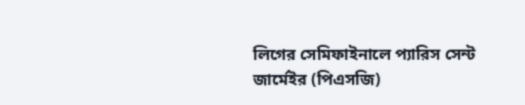লিগের সেমিফাইনালে প্যারিস সেন্ট জার্মেইর (পিএসজি)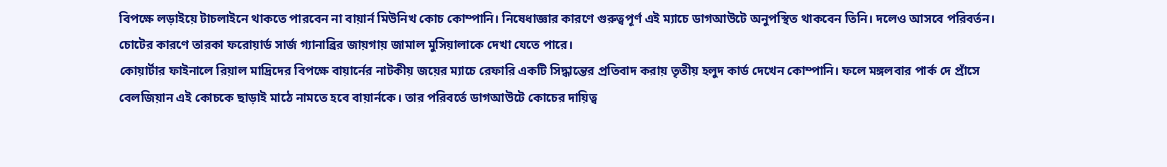বিপক্ষে লড়াইয়ে টাচলাইনে থাকতে পারবেন না বায়ার্ন মিউনিখ কোচ কোম্পানি। নিষেধাজ্ঞার কারণে গুরুত্বপূর্ণ এই ম্যাচে ডাগআউটে অনুপস্থিত থাকবেন তিনি। দলেও আসবে পরিবর্তন। চোটের কারণে তারকা ফরোয়ার্ড সার্জ গ্যানাব্রির জায়গায় জামাল মুসিয়ালাকে দেখা যেতে পারে।
কোয়ার্টার ফাইনালে রিয়াল মাদ্রিদের বিপক্ষে বায়ার্নের নাটকীয় জয়ের ম্যাচে রেফারি একটি সিদ্ধান্তের প্রতিবাদ করায় তৃতীয় হলুদ কার্ড দেখেন কোম্পানি। ফলে মঙ্গলবার পার্ক দে প্রাঁসে বেলজিয়ান এই কোচকে ছাড়াই মাঠে নামতে হবে বায়ার্নকে। তার পরিবর্তে ডাগআউটে কোচের দায়িত্ব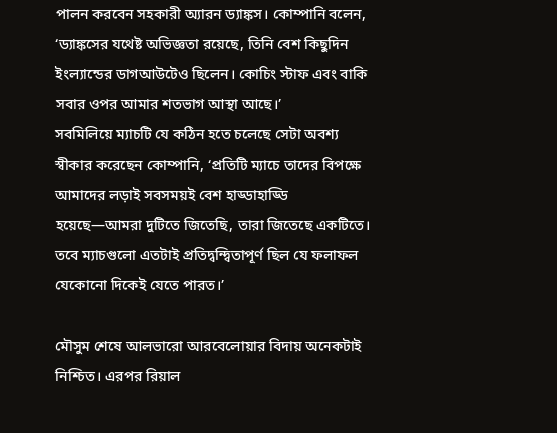পালন করবেন সহকারী অ্যারন ড্যাঙ্কস। কোম্পানি বলেন, ‘ড্যাঙ্কসের যথেষ্ট অভিজ্ঞতা রয়েছে, তিনি বেশ কিছুদিন ইংল্যান্ডের ডাগআউটেও ছিলেন। কোচিং স্টাফ এবং বাকি সবার ওপর আমার শতভাগ আস্থা আছে।’
সবমিলিয়ে ম্যাচটি যে কঠিন হতে চলেছে সেটা অবশ্য স্বীকার করেছেন কোম্পানি, ‘প্রতিটি ম্যাচে তাদের বিপক্ষে আমাদের লড়াই সবসময়ই বেশ হাড্ডাহাড্ডি হয়েছে—আমরা দুটিতে জিতেছি, তারা জিতেছে একটিতে। তবে ম্যাচগুলো এতটাই প্রতিদ্বন্দ্বিতাপূর্ণ ছিল যে ফলাফল যেকোনো দিকেই যেতে পারত।’

মৌসুম শেষে আলভারো আরবেলোয়ার বিদায় অনেকটাই নিশ্চিত। এরপর রিয়াল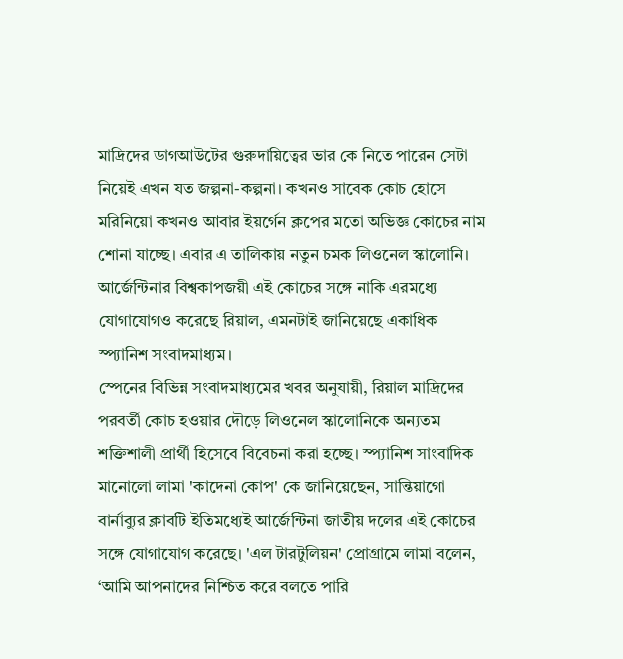মাদ্রিদের ডাগআউটের গুরুদায়িত্বের ভার কে নিতে পারেন সেটা নিয়েই এখন যত জল্পনা-কল্পনা। কখনও সাবেক কোচ হোসে মরিনিয়ো কখনও আবার ইয়র্গেন ক্লপের মতো অভিজ্ঞ কোচের নাম শোনা যাচ্ছে। এবার এ তালিকায় নতুন চমক লিওনেল স্কালোনি। আর্জেন্টিনার বিশ্বকাপজয়ী এই কোচের সঙ্গে নাকি এরমধ্যে যোগাযোগও করেছে রিয়াল, এমনটাই জানিয়েছে একাধিক স্প্যানিশ সংবাদমাধ্যম।
স্পেনের বিভিন্ন সংবাদমাধ্যমের খবর অনুযায়ী, রিয়াল মাদ্রিদের পরবর্তী কোচ হওয়ার দৌড়ে লিওনেল স্কালোনিকে অন্যতম শক্তিশালী প্রার্থী হিসেবে বিবেচনা করা হচ্ছে। স্প্যানিশ সাংবাদিক মানোলো লামা 'কাদেনা কোপ' কে জানিয়েছেন, সান্তিয়াগো বার্নাব্যুর ক্লাবটি ইতিমধ্যেই আর্জেন্টিনা জাতীয় দলের এই কোচের সঙ্গে যোগাযোগ করেছে। 'এল টারটুলিয়ন' প্রোগ্রামে লামা বলেন, ‘আমি আপনাদের নিশ্চিত করে বলতে পারি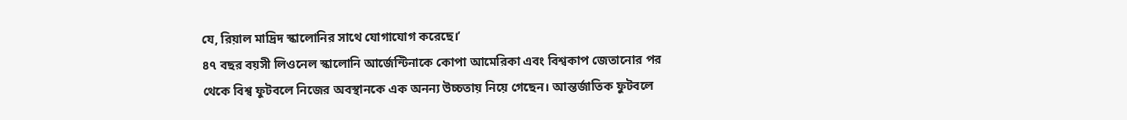যে, রিয়াল মাদ্রিদ স্কালোনির সাথে যোগাযোগ করেছে।’
৪৭ বছর বয়সী লিওনেল স্কালোনি আর্জেন্টিনাকে কোপা আমেরিকা এবং বিশ্বকাপ জেতানোর পর থেকে বিশ্ব ফুটবলে নিজের অবস্থানকে এক অনন্য উচ্চতায় নিয়ে গেছেন। আন্তর্জাতিক ফুটবলে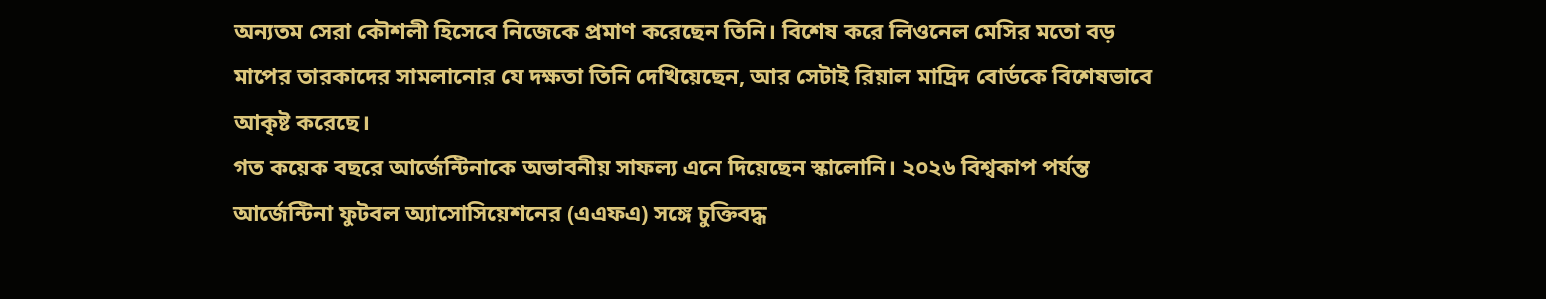অন্যতম সেরা কৌশলী হিসেবে নিজেকে প্রমাণ করেছেন তিনি। বিশেষ করে লিওনেল মেসির মতো বড় মাপের তারকাদের সামলানোর যে দক্ষতা তিনি দেখিয়েছেন, আর সেটাই রিয়াল মাদ্রিদ বোর্ডকে বিশেষভাবে আকৃষ্ট করেছে।
গত কয়েক বছরে আর্জেন্টিনাকে অভাবনীয় সাফল্য এনে দিয়েছেন স্কালোনি। ২০২৬ বিশ্বকাপ পর্যন্ত আর্জেন্টিনা ফুটবল অ্যাসোসিয়েশনের (এএফএ) সঙ্গে চুক্তিবদ্ধ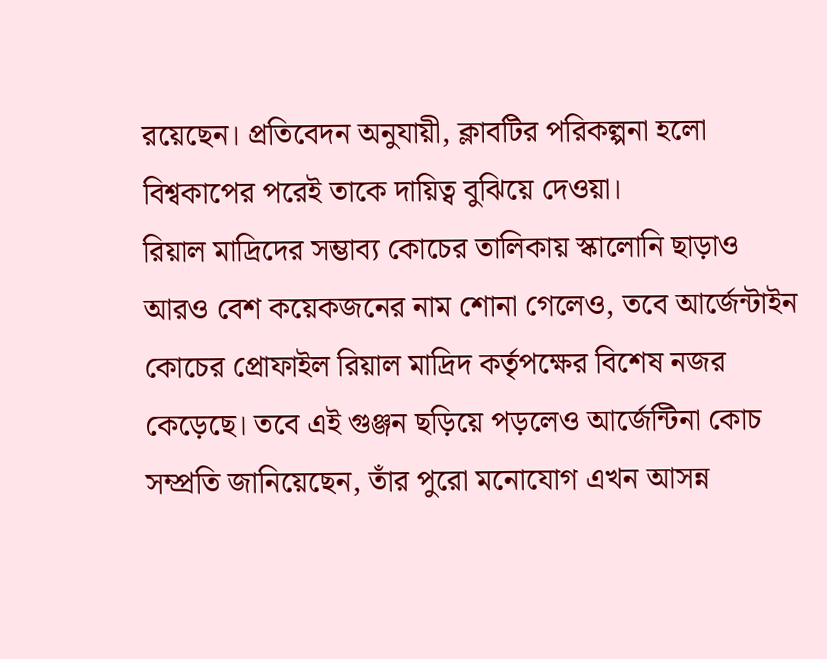রয়েছেন। প্রতিবেদন অনুযায়ী, ক্লাবটির পরিকল্পনা হলো বিশ্বকাপের পরেই তাকে দায়িত্ব বুঝিয়ে দেওয়া।
রিয়াল মাদ্রিদের সম্ভাব্য কোচের তালিকায় স্কালোনি ছাড়াও আরও বেশ কয়েকজনের নাম শোনা গেলেও, তবে আর্জেন্টাইন কোচের প্রোফাইল রিয়াল মাদ্রিদ কর্তৃপক্ষের বিশেষ নজর কেড়েছে। তবে এই গুঞ্জন ছড়িয়ে পড়লেও আর্জেন্টিনা কোচ সম্প্রতি জানিয়েছেন, তাঁর পুরো মনোযোগ এখন আসন্ন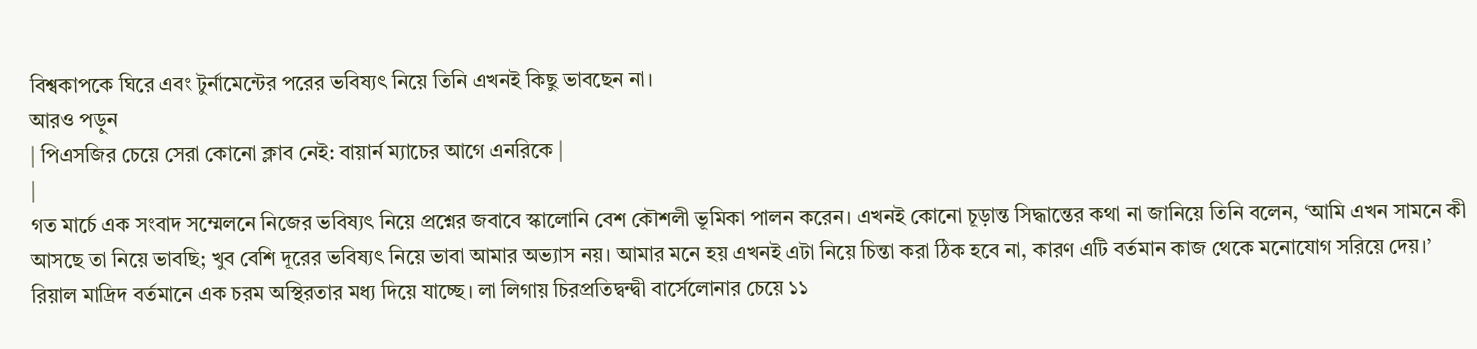বিশ্বকাপকে ঘিরে এবং টুর্নামেন্টের পরের ভবিষ্যৎ নিয়ে তিনি এখনই কিছু ভাবছেন না।
আরও পড়ুন
| পিএসজির চেয়ে সেরা কোনো ক্লাব নেই: বায়ার্ন ম্যাচের আগে এনরিকে |
|
গত মার্চে এক সংবাদ সম্মেলনে নিজের ভবিষ্যৎ নিয়ে প্রশ্নের জবাবে স্কালোনি বেশ কৌশলী ভূমিকা পালন করেন। এখনই কোনো চূড়ান্ত সিদ্ধান্তের কথা না জানিয়ে তিনি বলেন, ‘আমি এখন সামনে কী আসছে তা নিয়ে ভাবছি; খুব বেশি দূরের ভবিষ্যৎ নিয়ে ভাবা আমার অভ্যাস নয়। আমার মনে হয় এখনই এটা নিয়ে চিন্তা করা ঠিক হবে না, কারণ এটি বর্তমান কাজ থেকে মনোযোগ সরিয়ে দেয়।’
রিয়াল মাদ্রিদ বর্তমানে এক চরম অস্থিরতার মধ্য দিয়ে যাচ্ছে। লা লিগায় চিরপ্রতিদ্বন্দ্বী বার্সেলোনার চেয়ে ১১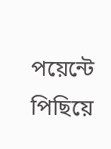পয়েন্টে পিছিয়ে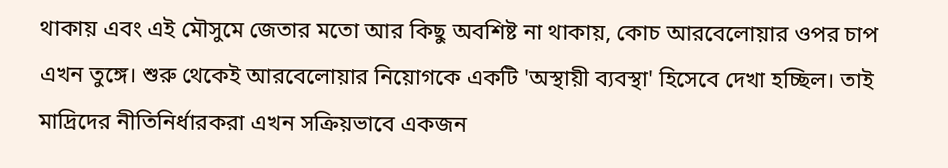থাকায় এবং এই মৌসুমে জেতার মতো আর কিছু অবশিষ্ট না থাকায়, কোচ আরবেলোয়ার ওপর চাপ এখন তুঙ্গে। শুরু থেকেই আরবেলোয়ার নিয়োগকে একটি 'অস্থায়ী ব্যবস্থা' হিসেবে দেখা হচ্ছিল। তাই মাদ্রিদের নীতিনির্ধারকরা এখন সক্রিয়ভাবে একজন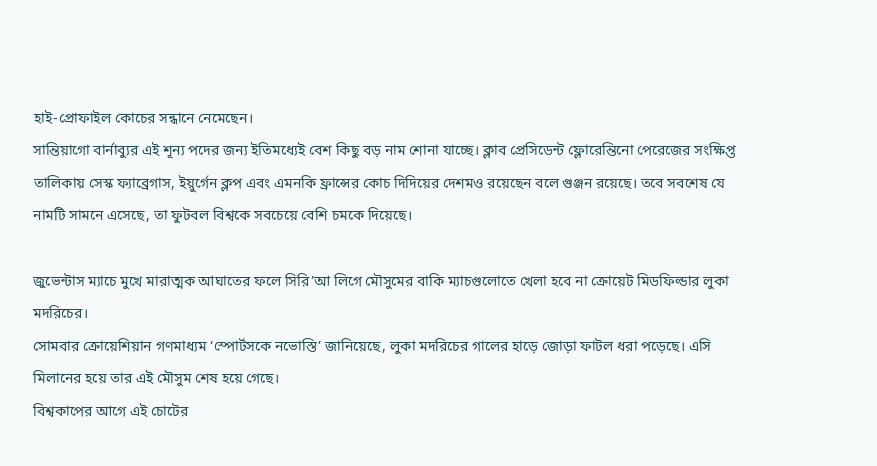হাই-প্রোফাইল কোচের সন্ধানে নেমেছেন।
সান্তিয়াগো বার্নাব্যুর এই শূন্য পদের জন্য ইতিমধ্যেই বেশ কিছু বড় নাম শোনা যাচ্ছে। ক্লাব প্রেসিডেন্ট ফ্লোরেন্তিনো পেরেজের সংক্ষিপ্ত তালিকায় সেস্ক ফ্যাব্রেগাস, ইয়ুর্গেন ক্লপ এবং এমনকি ফ্রান্সের কোচ দিদিয়ের দেশমও রয়েছেন বলে গুঞ্জন রয়েছে। তবে সবশেষ যে নামটি সামনে এসেছে, তা ফুটবল বিশ্বকে সবচেয়ে বেশি চমকে দিয়েছে।

জুভেন্টাস ম্যাচে মুখে মারাত্মক আঘাতের ফলে সিরি’আ লিগে মৌসুমের বাকি ম্যাচগুলোতে খেলা হবে না ক্রোয়েট মিডফিল্ডার লুকা মদরিচের।
সোমবার ক্রোয়েশিয়ান গণমাধ্যম ‘স্পোর্টসকে নভোস্তি’ জানিয়েছে, লুকা মদরিচের গালের হাড়ে জোড়া ফাটল ধরা পড়েছে। এসি মিলানের হয়ে তার এই মৌসুম শেষ হয়ে গেছে।
বিশ্বকাপের আগে এই চোটের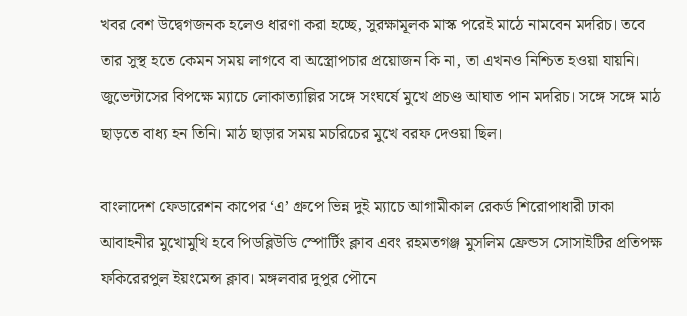খবর বেশ উদ্বেগজনক হলেও ধারণা করা হচ্ছে, সুরক্ষামূলক মাস্ক পরেই মাঠে নামবেন মদরিচ। তবে তার সুস্থ হতে কেমন সময় লাগবে বা অস্ত্রোপচার প্রয়োজন কি না, তা এখনও নিশ্চিত হওয়া যায়নি।
জুভেন্টাসের বিপক্ষে ম্যাচে লোকাত্যাল্লির সঙ্গে সংঘর্ষে মুখে প্রচণ্ড আঘাত পান মদরিচ। সঙ্গে সঙ্গে মাঠ ছাড়তে বাধ্য হন তিনি। মাঠ ছাড়ার সময় মচরিচের মুখে বরফ দেওয়া ছিল।

বাংলাদেশ ফেডারেশন কাপের ‘এ’ গ্রুপে ভিন্ন দুই ম্যাচে আগামীকাল রেকর্ড শিরোপাধারী ঢাকা আবাহনীর মুখোমুখি হবে পিডব্লিউডি স্পোর্টিং ক্লাব এবং রহমতগঞ্জ মুসলিম ফ্রেন্ডস সোসাইটির প্রতিপক্ষ ফকিরেরপুল ইয়ংমেন্স ক্লাব। মঙ্গলবার দুপুর পৌনে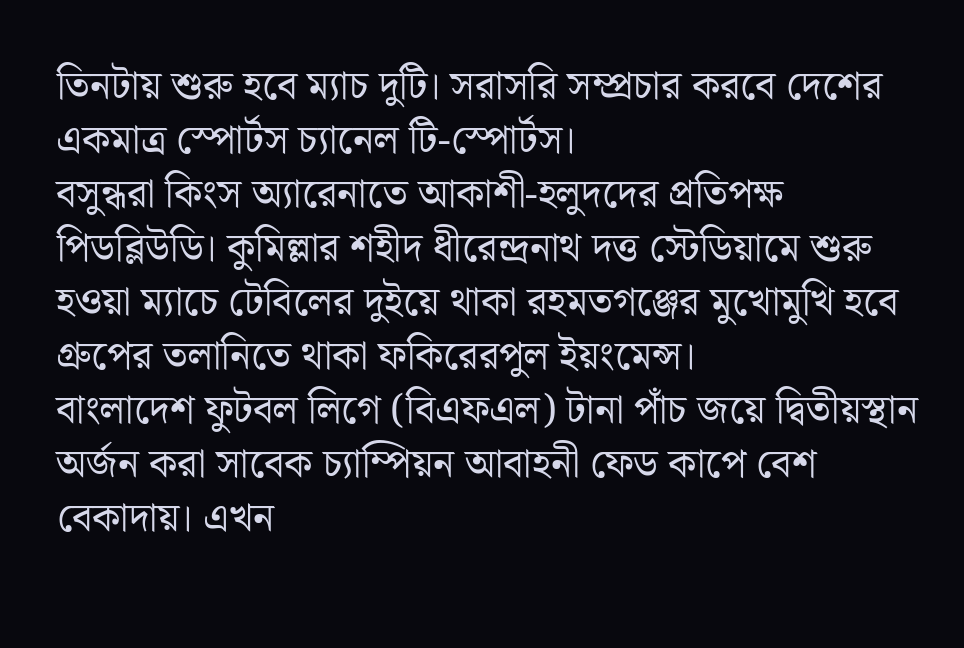তিনটায় শুরু হবে ম্যাচ দুটি। সরাসরি সম্প্রচার করবে দেশের একমাত্র স্পোর্টস চ্যানেল টি-স্পোর্টস।
বসুন্ধরা কিংস অ্যারেনাতে আকাশী-হলুদদের প্রতিপক্ষ পিডব্লিউডি। কুমিল্লার শহীদ ধীরেন্দ্রনাথ দত্ত স্টেডিয়ামে শুরু হওয়া ম্যাচে টেবিলের দুইয়ে থাকা রহমতগঞ্জের মুখোমুখি হবে গ্রুপের তলানিতে থাকা ফকিরেরপুল ইয়ংমেন্স।
বাংলাদেশ ফুটবল লিগে (বিএফএল) টানা পাঁচ জয়ে দ্বিতীয়স্থান অর্জন করা সাবেক চ্যাম্পিয়ন আবাহনী ফেড কাপে বেশ বেকাদায়। এখন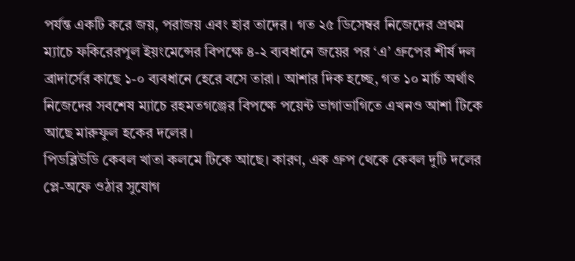পর্যন্ত একটি করে জয়, পরাজয় এবং হার তাদের। গত ২৫ ডিসেম্বর নিজেদের প্রথম ম্যাচে ফকিরেরপুল ইয়ংমেন্সের বিপক্ষে ৪-২ ব্যবধানে জয়ের পর ‘এ’ গ্রুপের শীর্ষ দল ব্রাদার্সের কাছে ১-০ ব্যবধানে হেরে বসে তারা। আশার দিক হচ্ছে, গত ১০ মার্চ অর্থাৎ নিজেদের সবশেষ ম্যাচে রহমতগঞ্জের বিপক্ষে পয়েন্ট ভাগাভাগিতে এখনও আশা টিকে আছে মারুফুল হকের দলের।
পিডব্লিউডি কেবল খাতা কলমে টিকে আছে। কারণ, এক গ্রুপ থেকে কেবল দুটি দলের প্লে-অফে ওঠার সুযোগ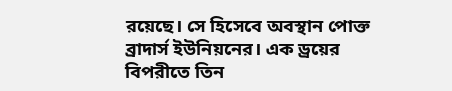রয়েছে। সে হিসেবে অবস্থান পোক্ত ব্রাদার্স ইউনিয়নের। এক ড্রয়ের বিপরীতে তিন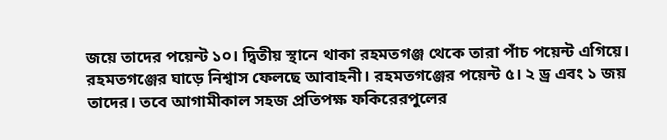জয়ে তাদের পয়েন্ট ১০। দ্বিতীয় স্থানে থাকা রহমতগঞ্জ থেকে তারা পাঁচ পয়েন্ট এগিয়ে।
রহমতগঞ্জের ঘাড়ে নিশ্বাস ফেলছে আবাহনী। রহমতগঞ্জের পয়েন্ট ৫। ২ ড্র এবং ১ জয় তাদের। তবে আগামীকাল সহজ প্রতিপক্ষ ফকিরেরপুলের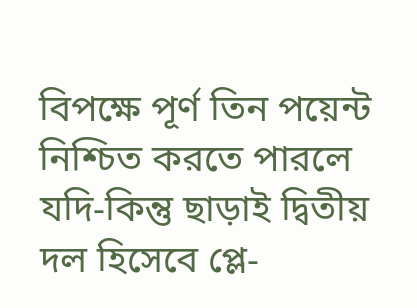বিপক্ষে পূর্ণ তিন পয়েন্ট নিশ্চিত করতে পারলে যদি-কিন্তু ছাড়াই দ্বিতীয় দল হিসেবে প্লে-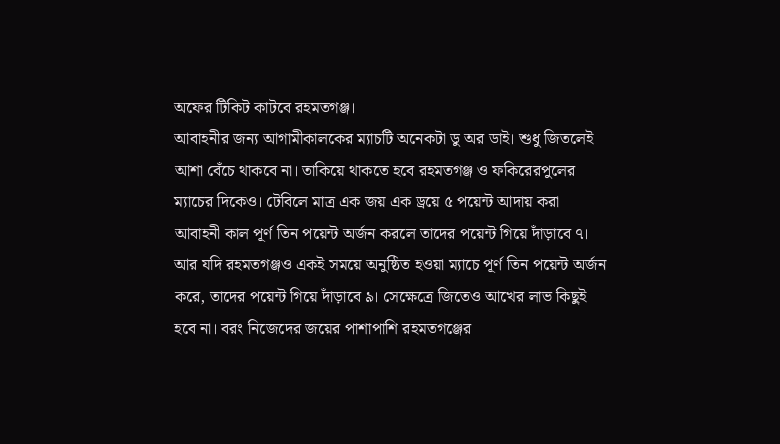অফের টিকিট কাটবে রহমতগঞ্জ।
আবাহনীর জন্য আগামীকালকের ম্যাচটি অনেকটা ডু অর ডাই। শুধু জিতলেই আশা বেঁচে থাকবে না। তাকিয়ে থাকতে হবে রহমতগঞ্জ ও ফকিরেরপুলের ম্যাচের দিকেও। টেবিলে মাত্র এক জয় এক ড্রয়ে ৫ পয়েন্ট আদায় করা আবাহনী কাল পূর্ণ তিন পয়েন্ট অর্জন করলে তাদের পয়েন্ট গিয়ে দাঁড়াবে ৭। আর যদি রহমতগঞ্জও একই সময়ে অনুষ্ঠিত হওয়া ম্যাচে পূর্ণ তিন পয়েন্ট অর্জন করে, তাদের পয়েন্ট গিয়ে দাঁড়াবে ৯। সেক্ষেত্রে জিতেও আখের লাভ কিছুই হবে না। বরং নিজেদের জয়ের পাশাপাশি রহমতগঞ্জের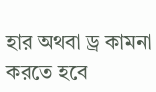হার অথবা ড্র কামনা করতে হবে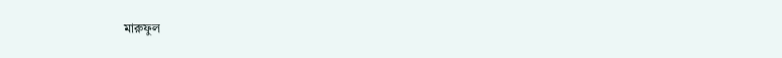মারুফুল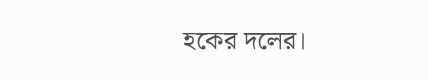হকের দলের।